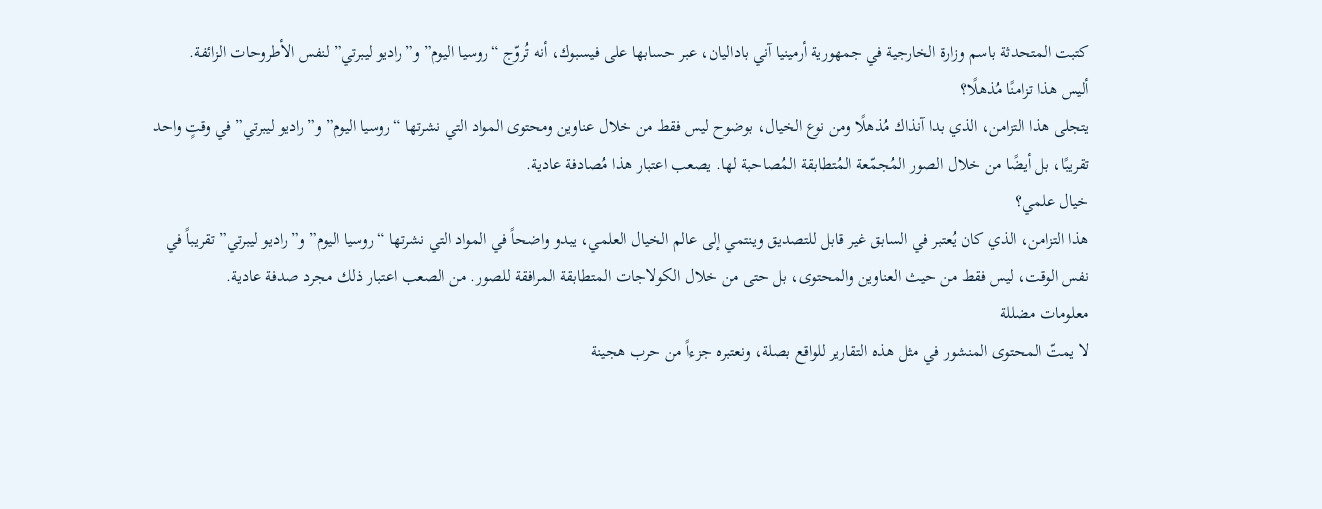كتبت المتحدثة باسم وزارة الخارجية في جمهورية أرمينيا آني باداليان، عبر حسابها على فيسبوك، أنه تُروّج “روسيا اليوم” و”راديو ليبرتي” لنفس الأطروحات الزائفة.
أليس هذا تزامنًا مُذهلًا؟
يتجلى هذا التزامن، الذي بدا آنذاك مُذهلًا ومن نوع الخيال، بوضوح ليس فقط من خلال عناوين ومحتوى المواد التي نشرتها “روسيا اليوم” و”راديو ليبرتي” في وقتٍ واحد تقريبًا، بل أيضًا من خلال الصور المُجمّعة المُتطابقة المُصاحبة لها. يصعب اعتبار هذا مُصادفة عادية.
خيال علمي؟
هذا التزامن، الذي كان يُعتبر في السابق غير قابل للتصديق وينتمي إلى عالم الخيال العلمي، يبدو واضحاً في المواد التي نشرتها “روسيا اليوم” و”راديو ليبرتي” تقريباً في نفس الوقت، ليس فقط من حيث العناوين والمحتوى، بل حتى من خلال الكولاجات المتطابقة المرافقة للصور. من الصعب اعتبار ذلك مجرد صدفة عادية.
معلومات مضللة
لا يمتّ المحتوى المنشور في مثل هذه التقارير للواقع بصلة، ونعتبره جزءاً من حرب هجينة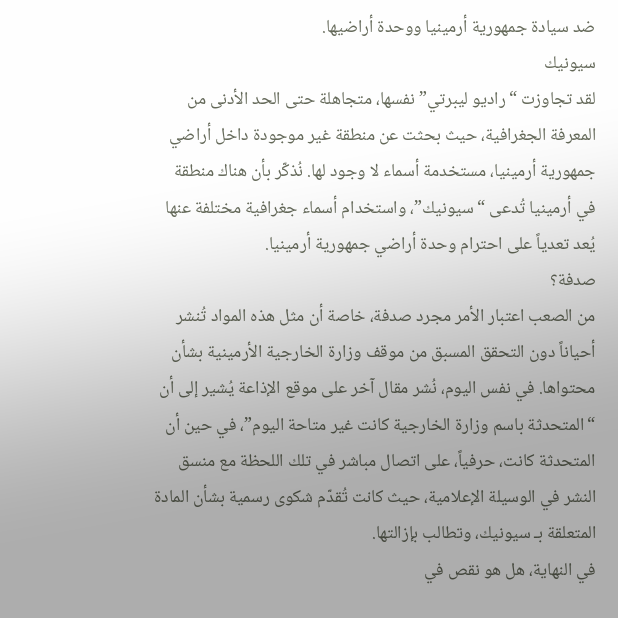ضد سيادة جمهورية أرمينيا ووحدة أراضيها.
سيونيك
لقد تجاوزت “راديو ليبرتي” نفسها، متجاهلة حتى الحد الأدنى من المعرفة الجغرافية، حيث بحثت عن منطقة غير موجودة داخل أراضي جمهورية أرمينيا، مستخدمة أسماء لا وجود لها. نُذكّر بأن هناك منطقة في أرمينيا تُدعى “سيونيك”، واستخدام أسماء جغرافية مختلفة عنها يُعد تعدياً على احترام وحدة أراضي جمهورية أرمينيا.
صدفة؟
من الصعب اعتبار الأمر مجرد صدفة، خاصة أن مثل هذه المواد تُنشر أحياناً دون التحقق المسبق من موقف وزارة الخارجية الأرمينية بشأن محتواها. في نفس اليوم، نُشر مقال آخر على موقع الإذاعة يُشير إلى أن “المتحدثة باسم وزارة الخارجية كانت غير متاحة اليوم”، في حين أن المتحدثة كانت، حرفياً، على اتصال مباشر في تلك اللحظة مع منسق النشر في الوسيلة الإعلامية، حيث كانت تُقدّم شكوى رسمية بشأن المادة المتعلقة بـ سيونيك، وتطالب بإزالتها.
في النهاية، هل هو نقص في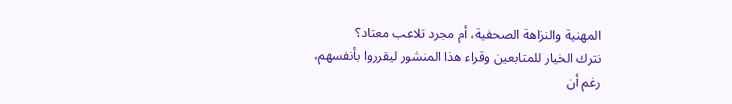المهنية والنزاهة الصحفية، أم مجرد تلاعب معتاد؟
نترك الخيار للمتابعين وقراء هذا المنشور ليقرروا بأنفسهم، رغم أن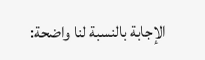الإجابة بالنسبة لنا واضحة: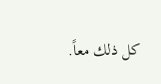كل ذلك معاً.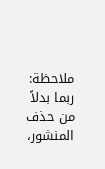ملاحظة: ربما بدلاً من حذف المنشور،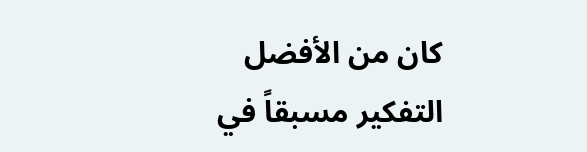كان من الأفضل التفكير مسبقاً في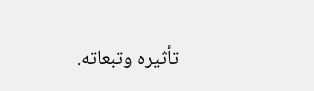تأثيره وتبعاته.